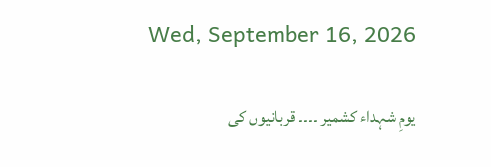Wed, September 16, 2026

یومِ شہداء کشمیر ۔۔۔۔ قربانیوں کی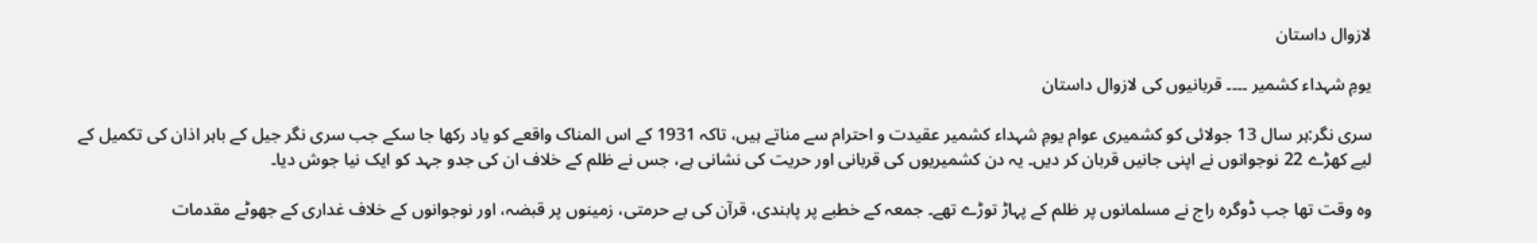لازوال داستان

یومِ شہداء کشمیر ۔۔۔۔ قربانیوں کی لازوال داستان

سری نگر:ہر سال 13 جولائی کو کشمیری عوام یومِ شہداء کشمیر عقیدت و احترام سے مناتے ہیں، تاکہ 1931 کے اس المناک واقعے کو یاد رکھا جا سکے جب سری نگر جیل کے باہر اذان کی تکمیل کے لیے کھڑے 22 نوجوانوں نے اپنی جانیں قربان کر دیں۔ یہ دن کشمیریوں کی قربانی اور حریت کی نشانی ہے، جس نے ظلم کے خلاف ان کی جدو جہد کو ایک نیا جوش دیا۔

وہ وقت تھا جب ڈوگرہ راج نے مسلمانوں پر ظلم کے پہاڑ توڑے تھے۔ جمعہ کے خطبے پر پابندی، قرآن کی بے حرمتی، زمینوں پر قبضہ، اور نوجوانوں کے خلاف غداری کے جھوٹے مقدمات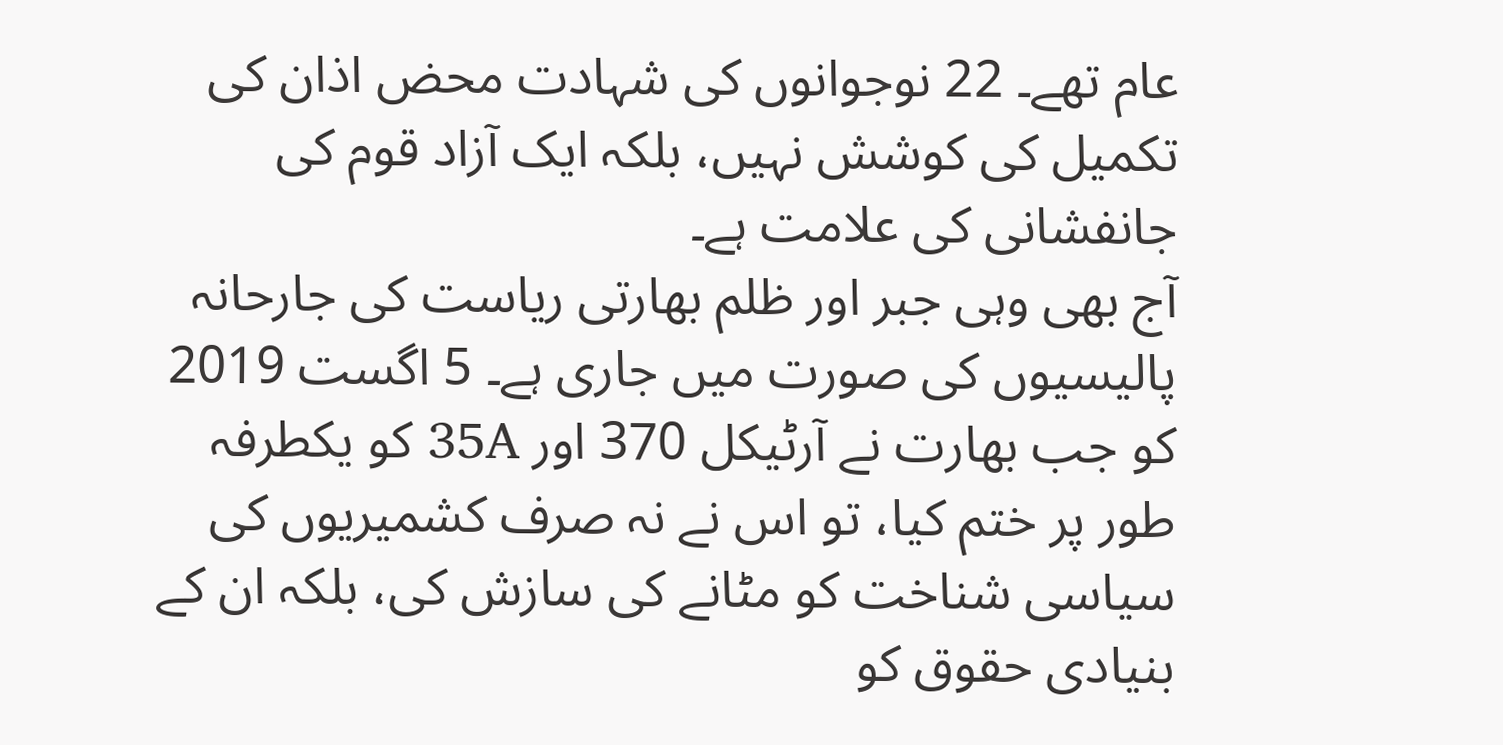عام تھے۔ 22 نوجوانوں کی شہادت محض اذان کی تکمیل کی کوشش نہیں، بلکہ ایک آزاد قوم کی جانفشانی کی علامت ہے۔
آج بھی وہی جبر اور ظلم بھارتی ریاست کی جارحانہ پالیسیوں کی صورت میں جاری ہے۔ 5 اگست 2019 کو جب بھارت نے آرٹیکل 370 اور 35A کو یکطرفہ طور پر ختم کیا، تو اس نے نہ صرف کشمیریوں کی سیاسی شناخت کو مٹانے کی سازش کی، بلکہ ان کے بنیادی حقوق کو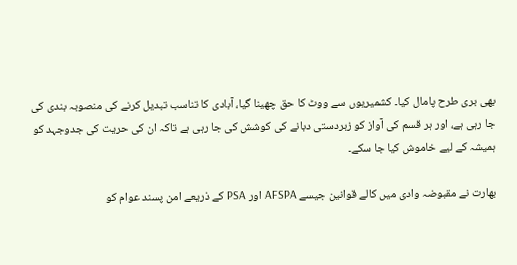بھی بری طرح پامال کیا۔ کشمیریوں سے ووٹ کا حق چھینا گیا، آبادی کا تناسب تبدیل کرنے کی منصوبہ بندی کی جا رہی ہے، اور ہر قسم کی آواز کو زبردستی دبانے کی کوشش کی جا رہی ہے تاکہ ان کی حریت کی جدوجہد کو ہمیشہ کے لیے خاموش کیا جا سکے۔

بھارت نے مقبوضہ وادی میں کالے قوانین جیسے AFSPA اور PSA کے ذریعے امن پسند عوام کو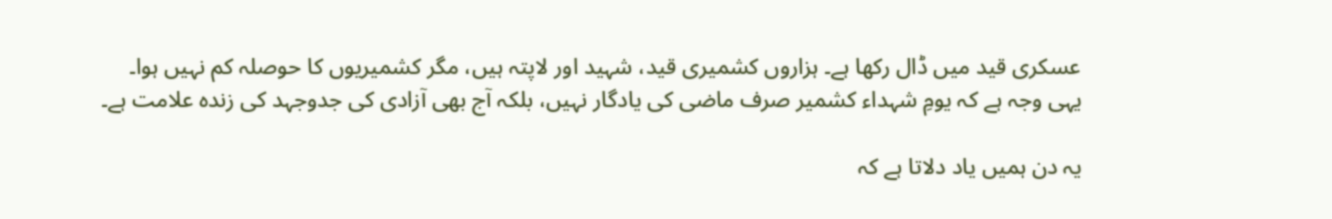عسکری قید میں ڈال رکھا ہے۔ ہزاروں کشمیری قید، شہید اور لاپتہ ہیں، مگر کشمیریوں کا حوصلہ کم نہیں ہوا۔
یہی وجہ ہے کہ یومِ شہداء کشمیر صرف ماضی کی یادگار نہیں، بلکہ آج بھی آزادی کی جدوجہد کی زندہ علامت ہے۔

یہ دن ہمیں یاد دلاتا ہے کہ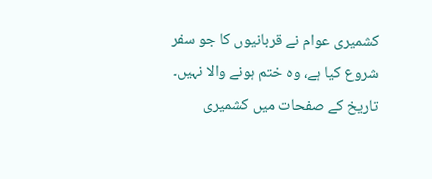کشمیری عوام نے قربانیوں کا جو سفر شروع کیا ہے، وہ ختم ہونے والا نہیں۔ تاریخ کے صفحات میں کشمیری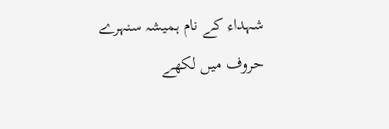شہداء کے نام ہمیشہ سنہرے حروف میں لکھے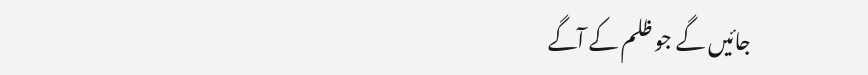جائیں گے جو ظلم کے آگے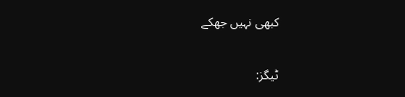کبھی نہیں جھکے

ٹیگز: